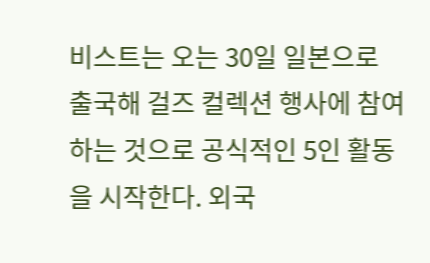비스트는 오는 30일 일본으로 출국해 걸즈 컬렉션 행사에 참여하는 것으로 공식적인 5인 활동을 시작한다. 외국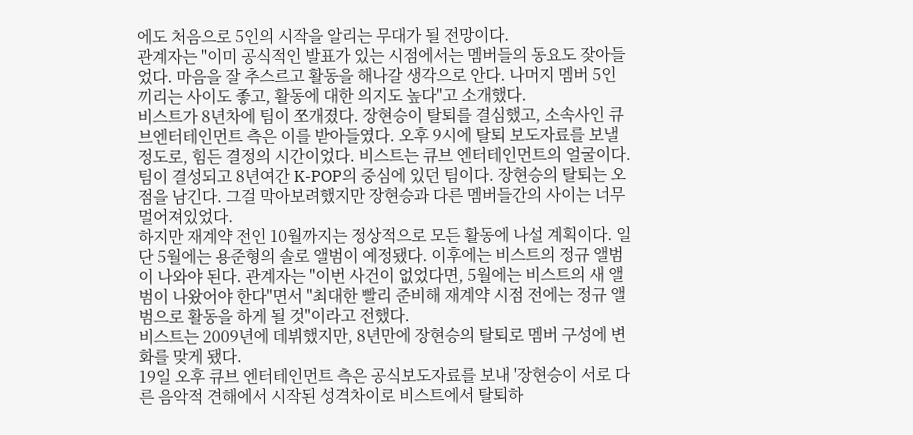에도 처음으로 5인의 시작을 알리는 무대가 될 전망이다.
관계자는 "이미 공식적인 발표가 있는 시점에서는 멤버들의 동요도 잦아들었다. 마음을 잘 추스르고 활동을 해나갈 생각으로 안다. 나머지 멤버 5인끼리는 사이도 좋고, 활동에 대한 의지도 높다"고 소개했다.
비스트가 8년차에 팀이 쪼개졌다. 장현승이 탈퇴를 결심했고, 소속사인 큐브엔터테인먼트 측은 이를 받아들였다. 오후 9시에 탈퇴 보도자료를 보낼 정도로, 힘든 결정의 시간이었다. 비스트는 큐브 엔터테인먼트의 얼굴이다. 팀이 결성되고 8년여간 K-POP의 중심에 있던 팀이다. 장현승의 탈퇴는 오점을 남긴다. 그걸 막아보려했지만 장현승과 다른 멤버들간의 사이는 너무 멀어져있었다.
하지만 재계약 전인 10월까지는 정상적으로 모든 활동에 나설 계획이다. 일단 5월에는 용준형의 솔로 앨범이 예정됐다. 이후에는 비스트의 정규 앨범이 나와야 된다. 관계자는 "이번 사건이 없었다면, 5월에는 비스트의 새 앨범이 나왔어야 한다"면서 "최대한 빨리 준비해 재계약 시점 전에는 정규 앨범으로 활동을 하게 될 것"이라고 전했다.
비스트는 2009년에 데뷔했지만, 8년만에 장현승의 탈퇴로 멤버 구성에 변화를 맞게 됐다.
19일 오후 큐브 엔터테인먼트 측은 공식보도자료를 보내 '장현승이 서로 다른 음악적 견해에서 시작된 성격차이로 비스트에서 탈퇴하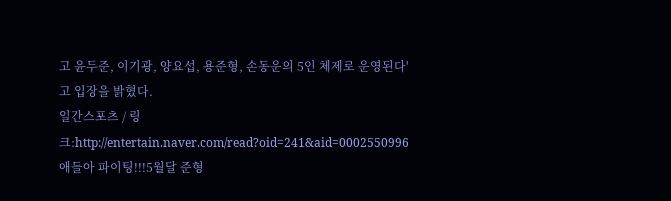고 윤두준, 이기광, 양요섭, 용준형, 손동운의 5인 체제로 운영된다'고 입장을 밝혔다.
일간스포츠 / 링크:http://entertain.naver.com/read?oid=241&aid=0002550996 애들아 파이팅!!!5월달 준형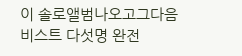이 솔로앨범나오고그다음 비스트 다섯명 완전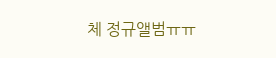체 정규앨범ㅠㅠ